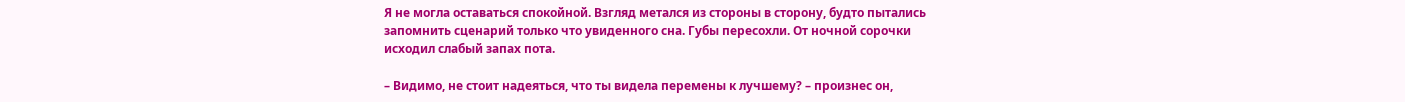Я не могла оставаться спокойной. Взгляд метался из стороны в сторону, будто пытались запомнить сценарий только что увиденного сна. Губы пересохли. От ночной сорочки исходил слабый запах пота.

– Видимо, не стоит надеяться, что ты видела перемены к лучшему? – произнес он,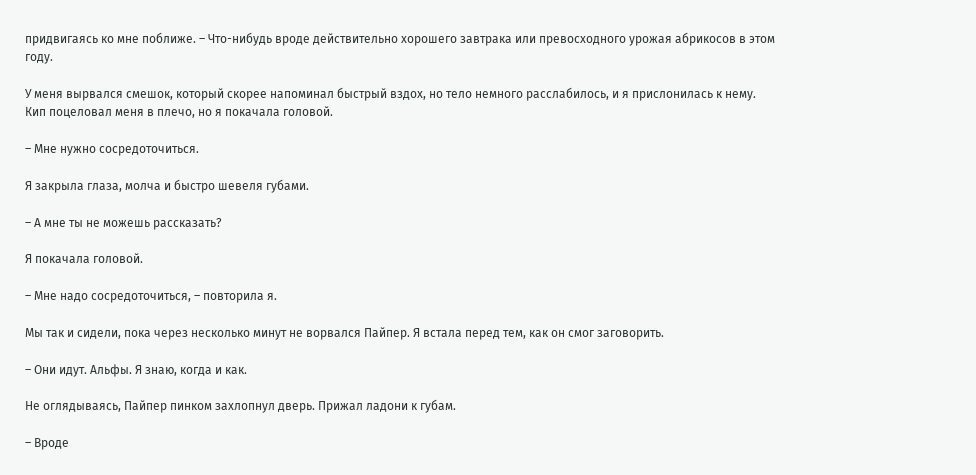придвигаясь ко мне поближе. – Что-нибудь вроде действительно хорошего завтрака или превосходного урожая абрикосов в этом году.

У меня вырвался смешок, который скорее напоминал быстрый вздох, но тело немного расслабилось, и я прислонилась к нему. Кип поцеловал меня в плечо, но я покачала головой.

– Мне нужно сосредоточиться.

Я закрыла глаза, молча и быстро шевеля губами.

– А мне ты не можешь рассказать?

Я покачала головой.

– Мне надо сосредоточиться, – повторила я.

Мы так и сидели, пока через несколько минут не ворвался Пайпер. Я встала перед тем, как он смог заговорить.

– Они идут. Альфы. Я знаю, когда и как.

Не оглядываясь, Пайпер пинком захлопнул дверь. Прижал ладони к губам.

– Вроде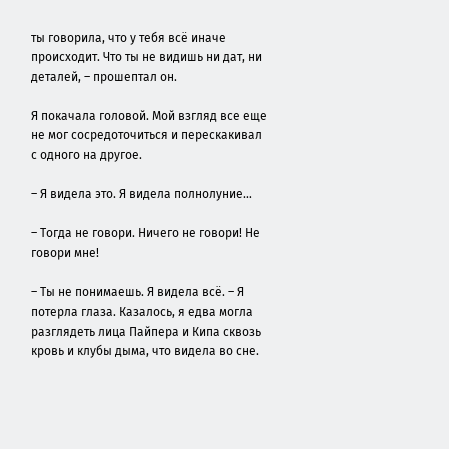ты говорила, что у тебя всё иначе происходит. Что ты не видишь ни дат, ни деталей, – прошептал он.

Я покачала головой. Мой взгляд все еще не мог сосредоточиться и перескакивал с одного на другое.

– Я видела это. Я видела полнолуние…

– Тогда не говори. Ничего не говори! Не говори мне!

– Ты не понимаешь. Я видела всё. – Я потерла глаза. Казалось, я едва могла разглядеть лица Пайпера и Кипа сквозь кровь и клубы дыма, что видела во сне.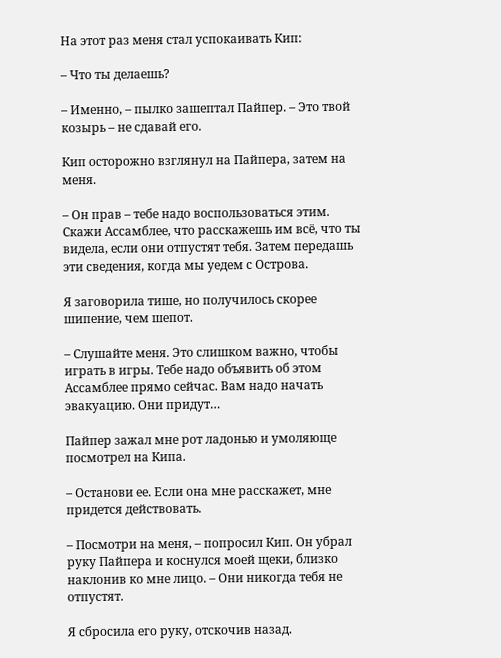На этот раз меня стал успокаивать Кип:

– Что ты делаешь?

– Именно, – пылко зашептал Пайпер. – Это твой козырь – не сдавай его.

Кип осторожно взглянул на Пайпера, затем на меня.

– Он прав – тебе надо воспользоваться этим. Скажи Ассамблее, что расскажешь им всё, что ты видела, если они отпустят тебя. Затем передашь эти сведения, когда мы уедем с Острова.

Я заговорила тише, но получилось скорее шипение, чем шепот.

– Слушайте меня. Это слишком важно, чтобы играть в игры. Тебе надо объявить об этом Ассамблее прямо сейчас. Вам надо начать эвакуацию. Они придут…

Пайпер зажал мне рот ладонью и умоляюще посмотрел на Кипа.

– Останови ее. Если она мне расскажет, мне придется действовать.

– Посмотри на меня, – попросил Кип. Он убрал руку Пайпера и коснулся моей щеки, близко наклонив ко мне лицо. – Они никогда тебя не отпустят.

Я сбросила его руку, отскочив назад.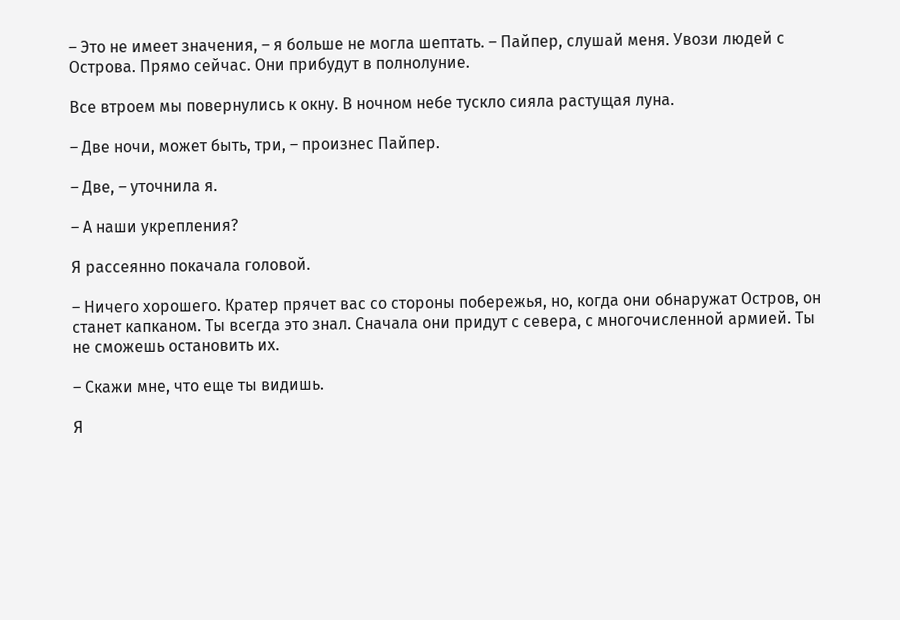– Это не имеет значения, – я больше не могла шептать. – Пайпер, слушай меня. Увози людей с Острова. Прямо сейчас. Они прибудут в полнолуние.

Все втроем мы повернулись к окну. В ночном небе тускло сияла растущая луна.

– Две ночи, может быть, три, – произнес Пайпер.

– Две, – уточнила я.

– А наши укрепления?

Я рассеянно покачала головой.

– Ничего хорошего. Кратер прячет вас со стороны побережья, но, когда они обнаружат Остров, он станет капканом. Ты всегда это знал. Сначала они придут с севера, с многочисленной армией. Ты не сможешь остановить их.

– Скажи мне, что еще ты видишь.

Я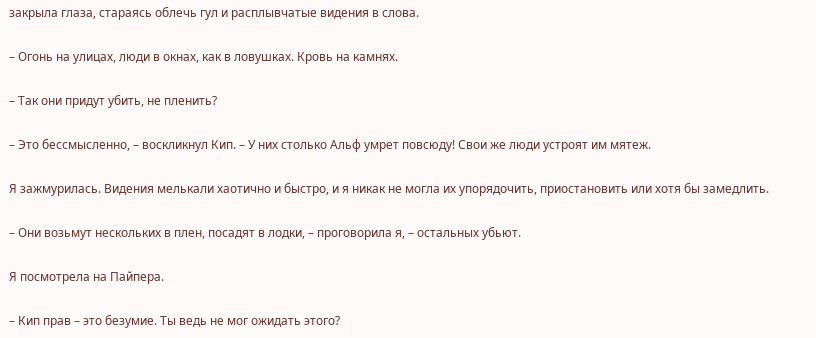закрыла глаза, стараясь облечь гул и расплывчатые видения в слова.

– Огонь на улицах, люди в окнах, как в ловушках. Кровь на камнях.

– Так они придут убить, не пленить?

– Это бессмысленно, – воскликнул Кип. – У них столько Альф умрет повсюду! Свои же люди устроят им мятеж.

Я зажмурилась. Видения мелькали хаотично и быстро, и я никак не могла их упорядочить, приостановить или хотя бы замедлить.

– Они возьмут нескольких в плен, посадят в лодки, – проговорила я, – остальных убьют.

Я посмотрела на Пайпера.

– Кип прав – это безумие. Ты ведь не мог ожидать этого?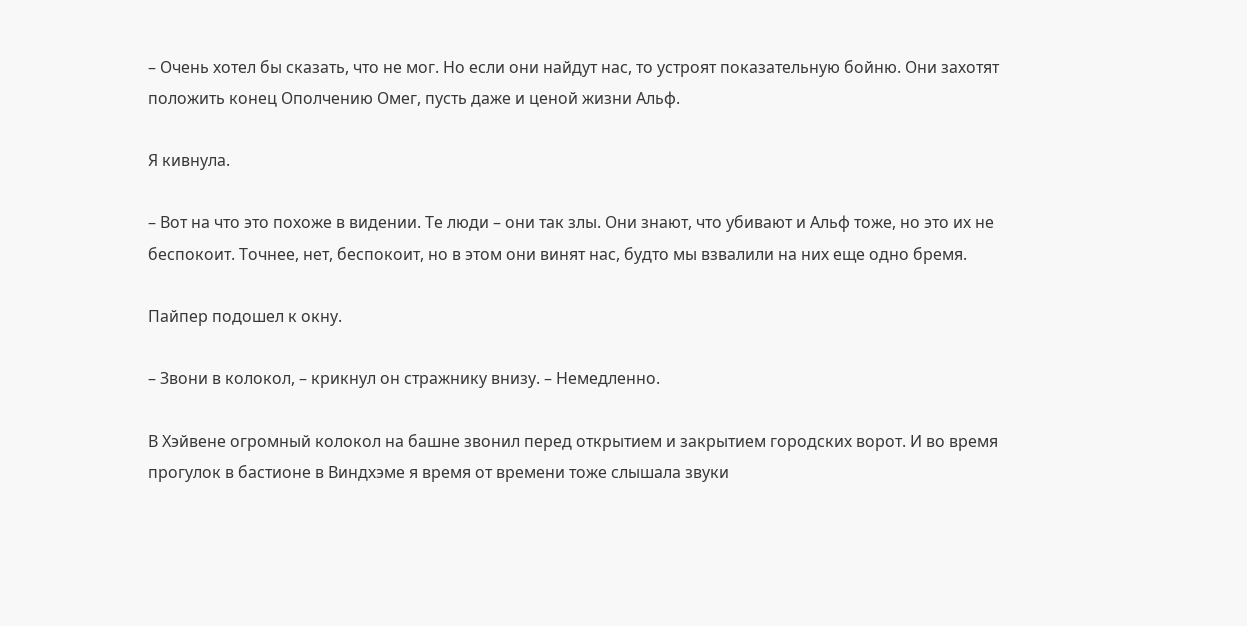– Очень хотел бы сказать, что не мог. Но если они найдут нас, то устроят показательную бойню. Они захотят положить конец Ополчению Омег, пусть даже и ценой жизни Альф.

Я кивнула.

– Вот на что это похоже в видении. Те люди – они так злы. Они знают, что убивают и Альф тоже, но это их не беспокоит. Точнее, нет, беспокоит, но в этом они винят нас, будто мы взвалили на них еще одно бремя.

Пайпер подошел к окну.

– Звони в колокол, – крикнул он стражнику внизу. – Немедленно.

В Хэйвене огромный колокол на башне звонил перед открытием и закрытием городских ворот. И во время прогулок в бастионе в Виндхэме я время от времени тоже слышала звуки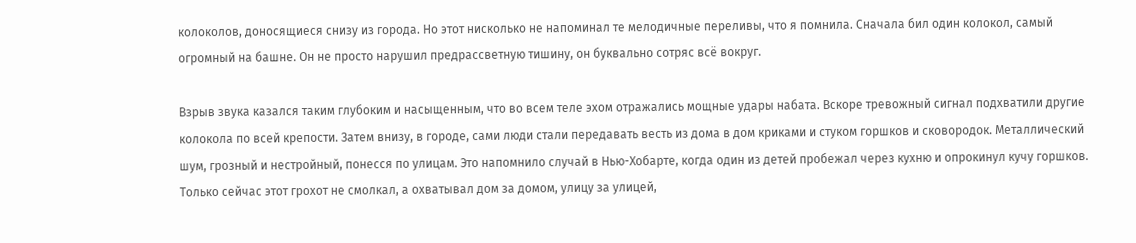колоколов, доносящиеся снизу из города. Но этот нисколько не напоминал те мелодичные переливы, что я помнила. Сначала бил один колокол, самый огромный на башне. Он не просто нарушил предрассветную тишину, он буквально сотряс всё вокруг.

Взрыв звука казался таким глубоким и насыщенным, что во всем теле эхом отражались мощные удары набата. Вскоре тревожный сигнал подхватили другие колокола по всей крепости. Затем внизу, в городе, сами люди стали передавать весть из дома в дом криками и стуком горшков и сковородок. Металлический шум, грозный и нестройный, понесся по улицам. Это напомнило случай в Нью-Хобарте, когда один из детей пробежал через кухню и опрокинул кучу горшков. Только сейчас этот грохот не смолкал, а охватывал дом за домом, улицу за улицей,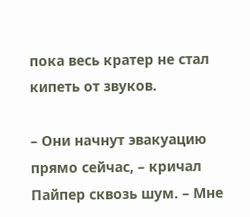пока весь кратер не стал кипеть от звуков.

– Они начнут эвакуацию прямо сейчас, – кричал Пайпер сквозь шум. – Мне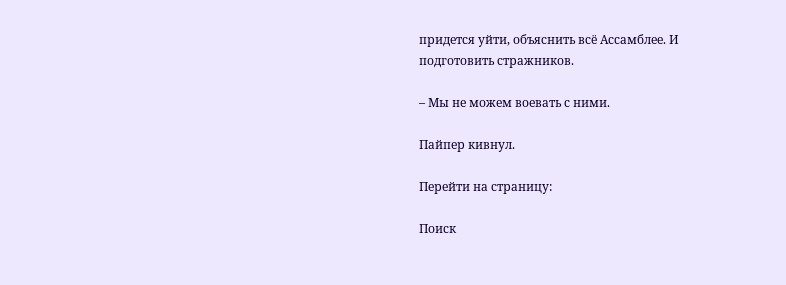придется уйти, объяснить всё Ассамблее. И подготовить стражников.

– Мы не можем воевать с ними.

Пайпер кивнул.

Перейти на страницу:

Поиск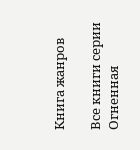Книга жанров

Все книги серии Огненная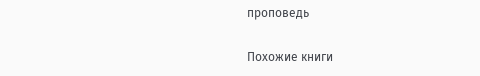проповедь

Похожие книги